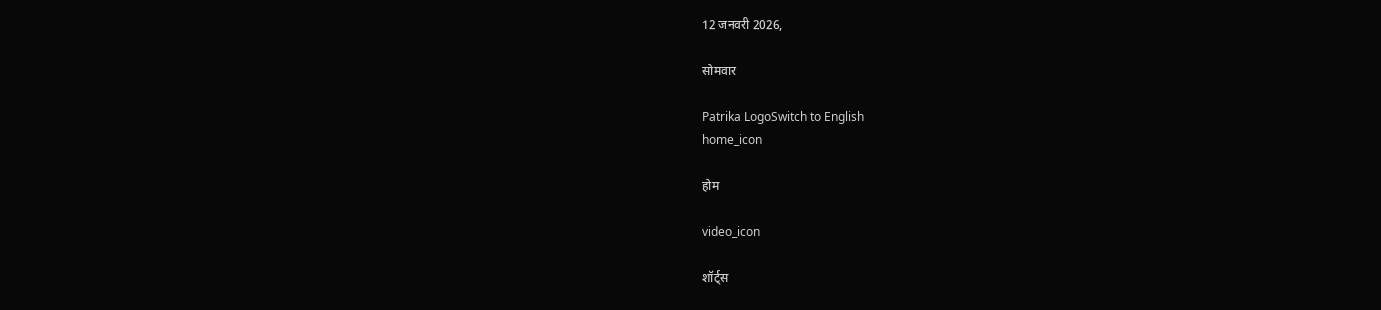12 जनवरी 2026,

सोमवार

Patrika LogoSwitch to English
home_icon

होम

video_icon

शॉर्ट्स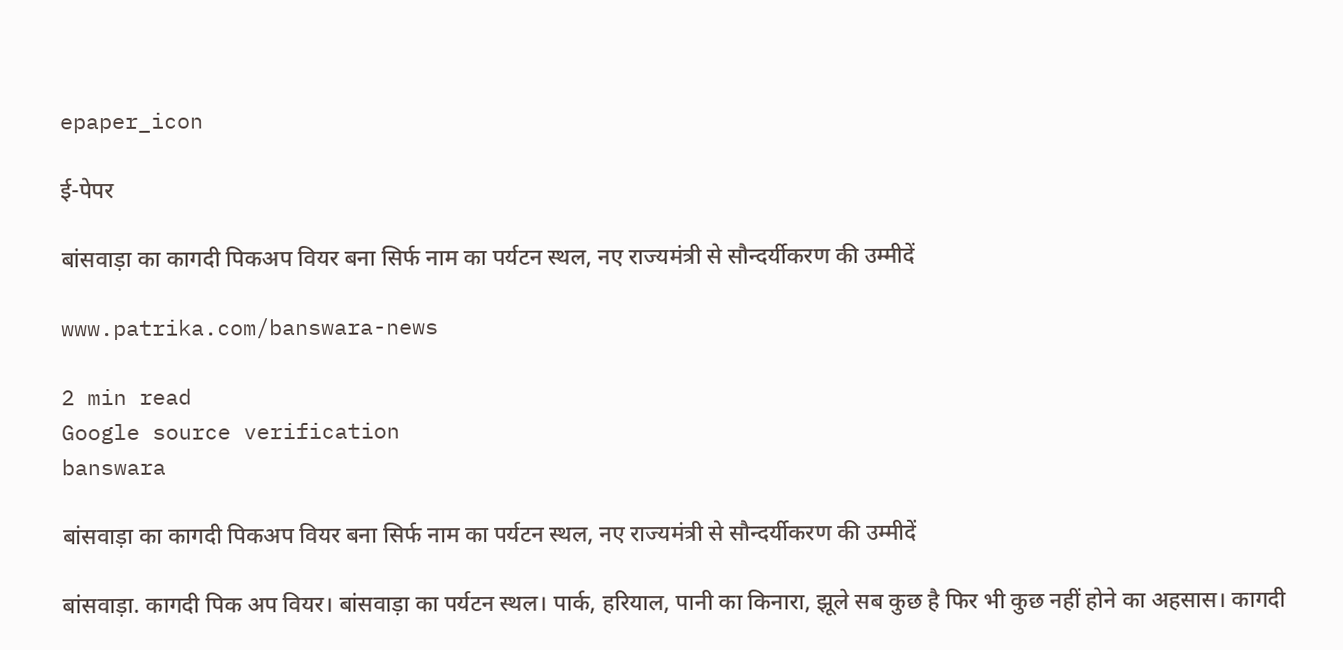epaper_icon

ई-पेपर

बांसवाड़ा का कागदी पिकअप वियर बना सिर्फ नाम का पर्यटन स्थल, नए राज्यमंत्री से सौन्दर्यीकरण की उम्मीदें

www.patrika.com/banswara-news

2 min read
Google source verification
banswara

बांसवाड़ा का कागदी पिकअप वियर बना सिर्फ नाम का पर्यटन स्थल, नए राज्यमंत्री से सौन्दर्यीकरण की उम्मीदें

बांसवाड़ा. कागदी पिक अप वियर। बांसवाड़ा का पर्यटन स्थल। पार्क, हरियाल, पानी का किनारा, झूले सब कुछ है फिर भी कुछ नहीं होने का अहसास। कागदी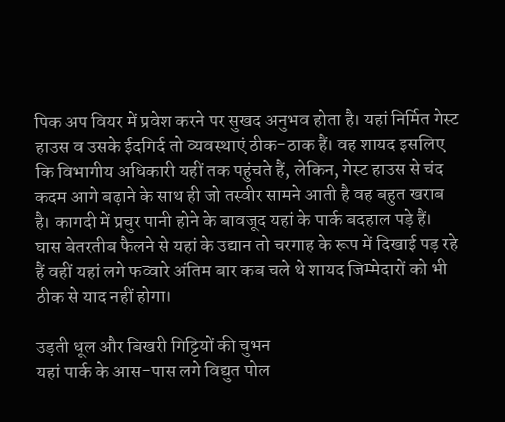पिक अप वियर में प्रवेश करने पर सुखद अनुभव होता है। यहां निर्मित गेस्ट हाउस व उसके ईदगिर्द तो व्यवस्थाएं ठीक-ठाक हैं। वह शायद इसलिए कि विभागीय अधिकारी यहीं तक पहुंचते हैं, लेकिन, गेस्ट हाउस से चंद कदम आगे बढ़ाने के साथ ही जो तस्वीर सामने आती है वह बहुत खराब है। कागदी में प्रचुर पानी होने के बावजूद यहां के पार्क बदहाल पड़े हैं। घास बेतरतीब फैलने से यहां के उद्यान तो चरगाह के रूप में दिखाई पड़ रहे हैं वहीं यहां लगे फव्वारे अंतिम बार कब चले थे शायद जिम्मेदारों को भी ठीक से याद नहीं होगा।

उड़ती धूल और बिखरी गिट्टियों की चुभन
यहां पार्क के आस-पास लगे विद्युत पोल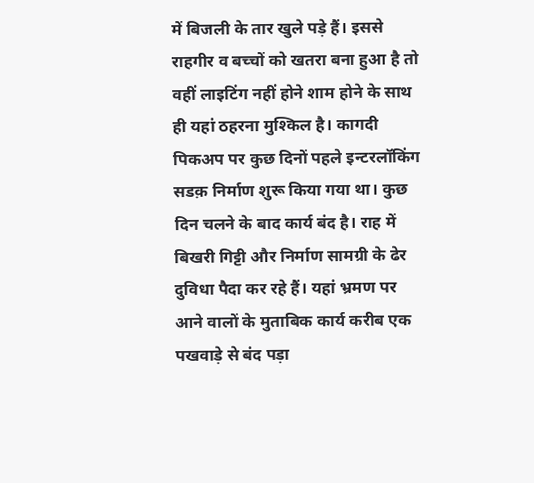में बिजली के तार खुले पड़े हैं। इससे राहगीर व बच्चों को खतरा बना हुआ है तो वहीं लाइटिंग नहीं होने शाम होने के साथ ही यहां ठहरना मुश्किल है। कागदी पिकअप पर कुछ दिनों पहले इन्टरलॉकिंग सडक़ निर्माण शुरू किया गया था। कुछ दिन चलने के बाद कार्य बंद है। राह में बिखरी गिट्टी और निर्माण सामग्री के ढेर दुविधा पैदा कर रहे हैं। यहां भ्रमण पर आने वालों के मुताबिक कार्य करीब एक पखवाड़े से बंद पड़ा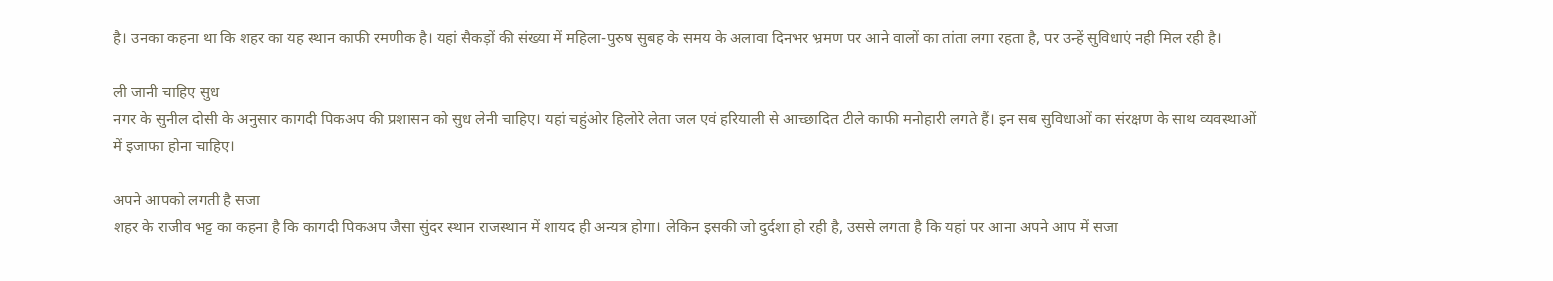है। उनका कहना था कि शहर का यह स्थान काफी रमणीक है। यहां सैकड़ों की संख्या में महिला-पुरुष सुबह के समय के अलावा दिनभर भ्रमण पर आने वालों का तांता लगा रहता है, पर उन्हें सुविधाएं नही मिल रही है।

ली जानी चाहिए सुध
नगर के सुनील दोसी के अनुसार कागदी पिकअप की प्रशासन को सुध लेनी चाहिए। यहां चहुंओर हिलोरे लेता जल एवं हरियाली से आच्छादित टीले काफी मनोहारी लगते हैं। इन सब सुविधाओं का संरक्षण के साथ व्यवस्थाओं में इजाफा होना चाहिए।

अपने आपको लगती है सजा
शहर के राजीव भट्ट का कहना है कि कागदी पिकअप जैसा सुंदर स्थान राजस्थान में शायद ही अन्यत्र होगा। लेकिन इसकी जो दुर्दशा हो रही है, उससे लगता है कि यहां पर आना अपने आप में सजा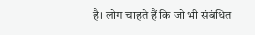है। लोग चाहते हैं कि जो भी संबंधित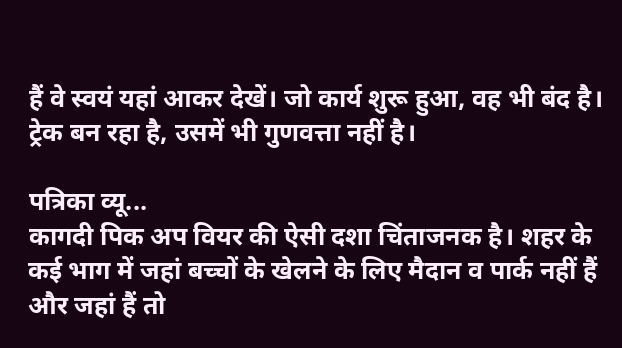हैं वे स्वयं यहां आकर देखें। जो कार्य शुरू हुआ, वह भी बंद है। ट्रेक बन रहा है, उसमें भी गुणवत्ता नहीं है।

पत्रिका व्यू...
कागदी पिक अप वियर की ऐसी दशा चिंताजनक है। शहर के कई भाग में जहां बच्चों के खेलने के लिए मैदान व पार्क नहीं हैं और जहां हैं तो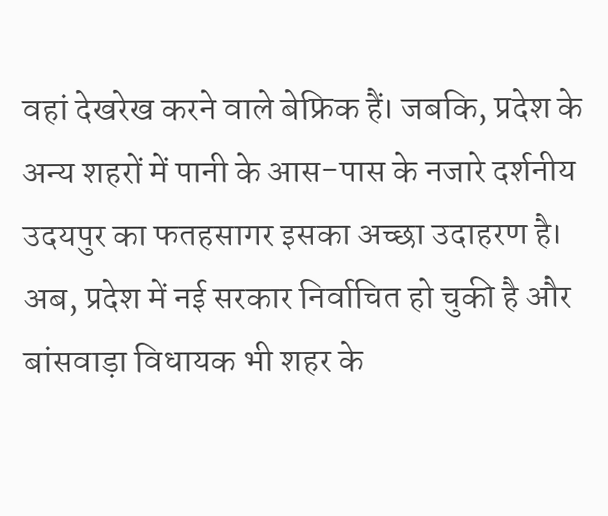वहां देखरेख करने वाले बेफ्रिक हैं। जबकि, प्रदेश के अन्य शहरों में पानी के आस-पास के नजारे दर्शनीय उदयपुर का फतहसागर इसका अच्छा उदाहरण है। अब, प्रदेश में नई सरकार निर्वाचित हो चुकी है और बांसवाड़ा विधायक भी शहर के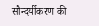सौन्दर्यीकरण की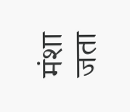मंशा जता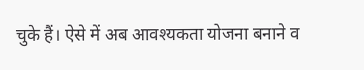चुके हैं। ऐसे में अब आवश्यकता योजना बनाने व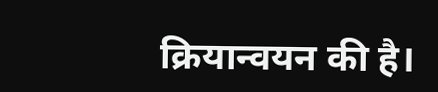क्रियान्वयन की है।